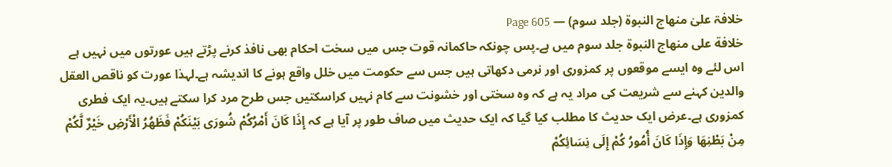خلافۃ علیٰ منھاج النبوۃ (جلد سوم) — Page 605
خلافة على منهاج النبوة جلد سوم میں ہے۔پس چونکہ حاکمانہ قوت جس میں سخت احکام بھی نافذ کرنے پڑتے ہیں عورتوں میں نہیں ہے اس لئے وہ ایسے موقعوں پر کمزوری اور نرمی دکھاتی ہیں جس سے حکومت میں خلل واقع ہونے کا اندیشہ ہے۔لہذا عورت کو ناقص العقل والدین کہنے سے شریعت کی مراد یہ ہے کہ وہ سختی اور خشونت سے کام نہیں کراسکتیں جس طرح مرد کرا سکتے ہیں۔یہ ایک فطری کمزوری ہے۔عرض ایک حدیث کا مطلب کیا گیا کہ ایک حدیث میں صاف طور پر آیا ہے کہ إِذَا كَانَ أَمْرُكُمْ شُورَى بَيْنَكُمْ فَظَهُرُ الْأَرْضِ خَيْرٌ لَّكُمْ مِنْ بَطْنِهَا وَإِذَا كَانَ أُمُورُ كُمْ إِلَى نِسَائِكُمْ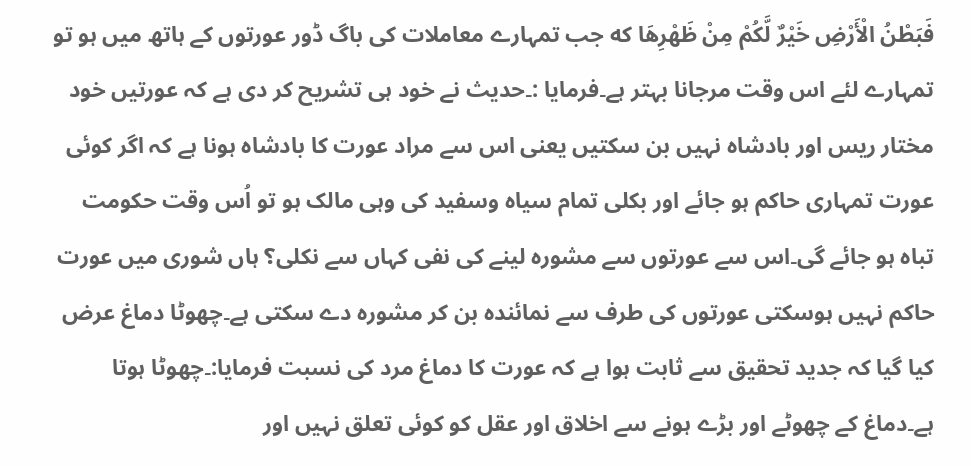فَبَطْنُ الْأَرْضِ خَيْرٌ لَّكُمْ مِنْ ظَهْرِهَا که جب تمہارے معاملات کی باگ ڈور عورتوں کے ہاتھ میں ہو تو تمہارے لئے اس وقت مرجانا بہتر ہے۔فرمایا :۔حدیث نے خود ہی تشریح کر دی ہے کہ عورتیں خود مختار ریس اور بادشاہ نہیں بن سکتیں یعنی اس سے مراد عورت کا بادشاہ ہونا ہے کہ اگر کوئی عورت تمہاری حاکم ہو جائے اور بکلی تمام سیاہ وسفید کی وہی مالک ہو تو اُس وقت حکومت تباہ ہو جائے گی۔اس سے عورتوں سے مشورہ لینے کی نفی کہاں سے نکلی؟ ہاں شوری میں عورت حاکم نہیں ہوسکتی عورتوں کی طرف سے نمائندہ بن کر مشورہ دے سکتی ہے۔چھوٹا دماغ عرض کیا گیا کہ جدید تحقیق سے ثابت ہوا ہے کہ عورت کا دماغ مرد کی نسبت فرمایا:۔چھوٹا ہوتا ہے۔دماغ کے چھوٹے اور بڑے ہونے سے اخلاق اور عقل کو کوئی تعلق نہیں اور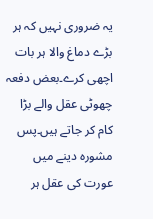یہ ضروری نہیں کہ ہر بڑے دماغ والا ہر بات اچھی کرے۔بعض دفعہ چھوٹی عقل والے بڑا کام کر جاتے ہیں۔پس مشورہ دینے میں عورت کی عقل ہر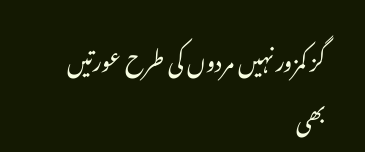گز کمزور نہیں مردوں کی طرح عورتیں بھی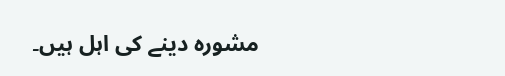مشورہ دینے کی اہل ہیں۔